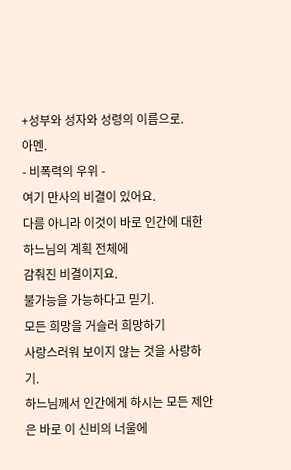+성부와 성자와 성령의 이름으로.
아멘.
- 비폭력의 우위 -
여기 만사의 비결이 있어요.
다름 아니라 이것이 바로 인간에 대한 하느님의 계획 전체에
감춰진 비결이지요.
불가능을 가능하다고 믿기.
모든 희망을 거슬러 희망하기
사랑스러워 보이지 않는 것을 사랑하기.
하느님께서 인간에게 하시는 모든 제안은 바로 이 신비의 너울에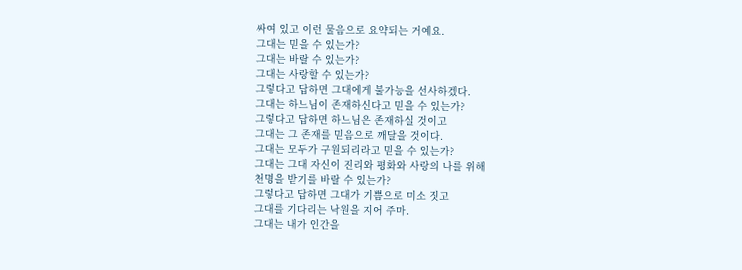싸여 있고 이런 물음으로 요약되는 거예요.
그대는 믿을 수 있는가?
그대는 바랄 수 있는가?
그대는 사랑할 수 있는가?
그렇다고 답하면 그대에게 불가능을 선사하겠다.
그대는 하느님이 존재하신다고 믿을 수 있는가?
그렇다고 답하면 하느님은 존재하실 것이고
그대는 그 존재를 믿음으로 깨달을 것이다.
그대는 모두가 구원되리라고 믿을 수 있는가?
그대는 그대 자신이 진리와 평화와 사랑의 나를 위해
천명을 받기를 바랄 수 있는가?
그렇다고 답하면 그대가 기쁨으로 미소 짓고
그대를 기다리는 낙원을 지어 주마.
그대는 내가 인간을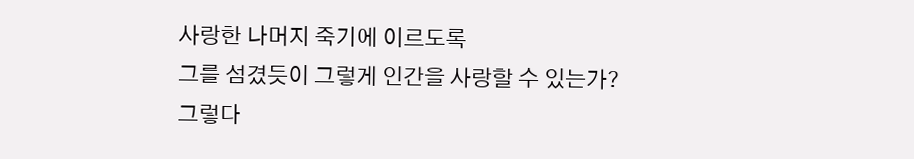사랑한 나머지 죽기에 이르도록
그를 섬겼듯이 그렇게 인간을 사랑할 수 있는가?
그렇다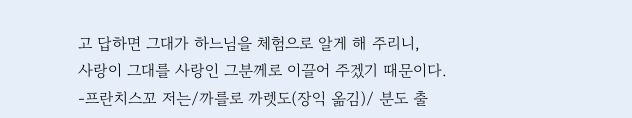고 답하면 그대가 하느님을 체험으로 알게 해 주리니,
사랑이 그대를 사랑인 그분께로 이끌어 주겠기 때문이다.
-프란치스꼬 저는/까를로 까렛도(장익 옮김)/ 분도 출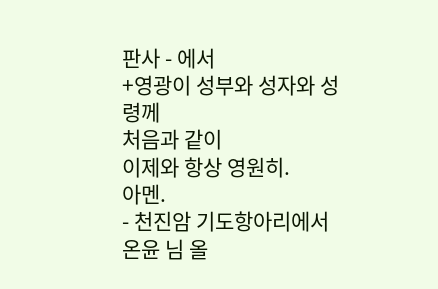판사 - 에서
+영광이 성부와 성자와 성령께
처음과 같이
이제와 항상 영원히.
아멘.
- 천진암 기도항아리에서 온윤 님 올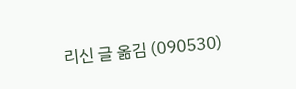리신 글 옮김 (090530)